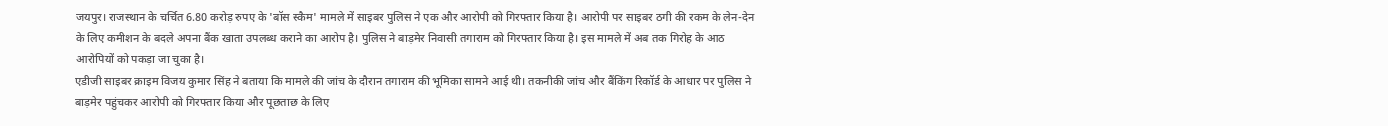जयपुर। राजस्थान के चर्चित 6.80 करोड़ रुपए के 'बॉस स्कैम' मामले में साइबर पुलिस ने एक और आरोपी को गिरफ्तार किया है। आरोपी पर साइबर ठगी की रकम के लेन-देन के लिए कमीशन के बदले अपना बैंक खाता उपलब्ध कराने का आरोप है। पुलिस ने बाड़मेर निवासी तगाराम को गिरफ्तार किया है। इस मामले में अब तक गिरोह के आठ आरोपियों को पकड़ा जा चुका है।
एडीजी साइबर क्राइम विजय कुमार सिंह ने बताया कि मामले की जांच के दौरान तगाराम की भूमिका सामने आई थी। तकनीकी जांच और बैंकिंग रिकॉर्ड के आधार पर पुलिस ने बाड़मेर पहुंचकर आरोपी को गिरफ्तार किया और पूछताछ के लिए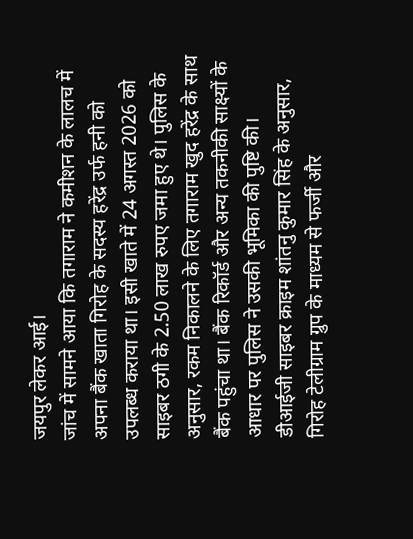जयपुर लेकर आई।
जांच में सामने आया कि तगाराम ने कमीशन के लालच में अपना बैंक खाता गिरोह के सदस्य हरेंद्र उर्फ हनी को उपलब्ध कराया था। इसी खाते में 24 अगस्त 2026 को साइबर ठगी के 2.50 लाख रुपए जमा हुए थे। पुलिस के अनुसार, रकम निकालने के लिए तगाराम खुद हरेंद्र के साथ बैंक पहुंचा था। बैंक रिकॉर्ड और अन्य तकनीकी साक्ष्यों के आधार पर पुलिस ने उसकी भूमिका की पुष्टि की।
डीआईजी साइबर क्राइम शांतनु कुमार सिंह के अनुसार, गिरोह टेलीग्राम ग्रुप के माध्यम से फर्जी और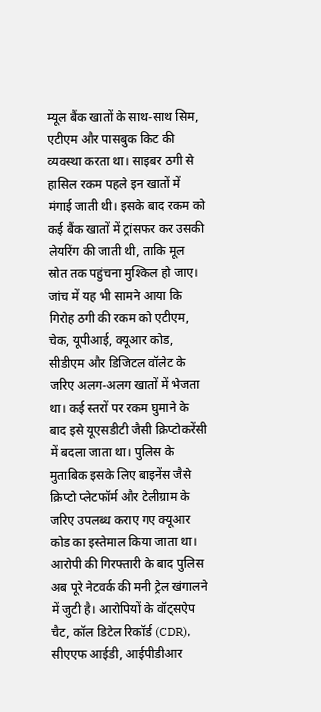म्यूल बैंक खातों के साथ-साथ सिम, एटीएम और पासबुक किट की व्यवस्था करता था। साइबर ठगी से हासिल रकम पहले इन खातों में मंगाई जाती थी। इसके बाद रकम को कई बैंक खातों में ट्रांसफर कर उसकी लेयरिंग की जाती थी, ताकि मूल स्रोत तक पहुंचना मुश्किल हो जाए।
जांच में यह भी सामने आया कि गिरोह ठगी की रकम को एटीएम, चेक, यूपीआई, क्यूआर कोड, सीडीएम और डिजिटल वॉलेट के जरिए अलग-अलग खातों में भेजता था। कई स्तरों पर रकम घुमाने के बाद इसे यूएसडीटी जैसी क्रिप्टोकरेंसी में बदला जाता था। पुलिस के मुताबिक इसके लिए बाइनेंस जैसे क्रिप्टो प्लेटफॉर्म और टेलीग्राम के जरिए उपलब्ध कराए गए क्यूआर कोड का इस्तेमाल किया जाता था।
आरोपी की गिरफ्तारी के बाद पुलिस अब पूरे नेटवर्क की मनी ट्रेल खंगालने में जुटी है। आरोपियों के वॉट्सऐप चैट, कॉल डिटेल रिकॉर्ड (CDR), सीएएफ आईडी, आईपीडीआर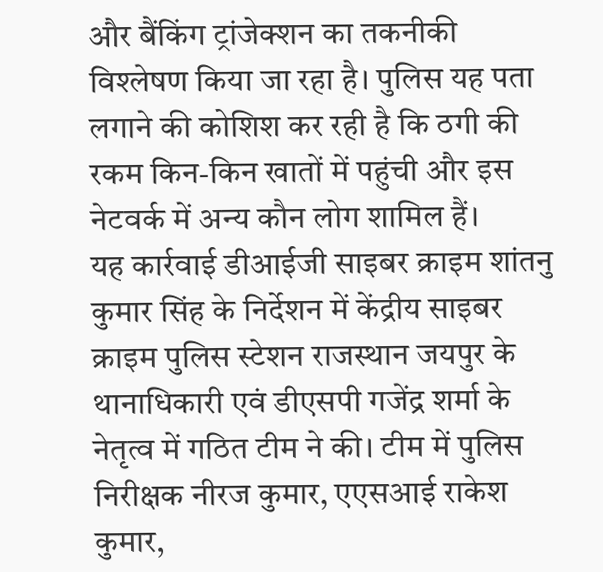और बैंकिंग ट्रांजेक्शन का तकनीकी विश्लेषण किया जा रहा है। पुलिस यह पता लगाने की कोशिश कर रही है कि ठगी की रकम किन-किन खातों में पहुंची और इस नेटवर्क में अन्य कौन लोग शामिल हैं।
यह कार्रवाई डीआईजी साइबर क्राइम शांतनु कुमार सिंह के निर्देशन में केंद्रीय साइबर क्राइम पुलिस स्टेशन राजस्थान जयपुर के थानाधिकारी एवं डीएसपी गजेंद्र शर्मा के नेतृत्व में गठित टीम ने की। टीम में पुलिस निरीक्षक नीरज कुमार, एएसआई राकेश कुमार,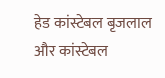हेड कांस्टेबल बृजलाल और कांस्टेबल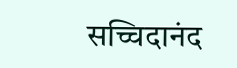सच्चिदानंद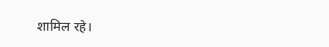शामिल रहे।